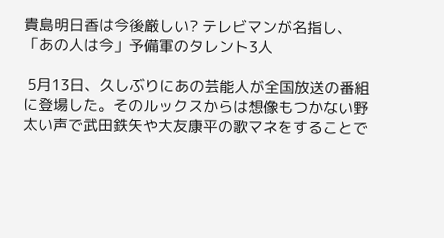貴島明日香は今後厳しい? テレビマンが名指し、「あの人は今」予備軍のタレント3人

 5月13日、久しぶりにあの芸能人が全国放送の番組に登場した。そのルックスからは想像もつかない野太い声で武田鉄矢や大友康平の歌マネをすることで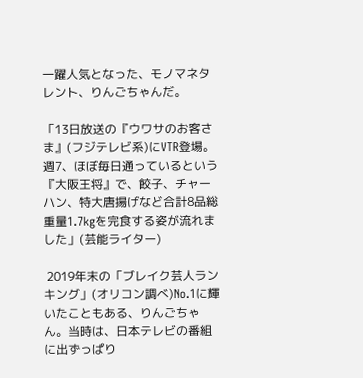一躍人気となった、モノマネタレント、りんごちゃんだ。

「13日放送の『ウワサのお客さま』(フジテレビ系)にVTR登場。週7、ほぼ毎日通っているという『大阪王将』で、餃子、チャーハン、特大唐揚げなど合計8品総重量1.7kgを完食する姿が流れました」(芸能ライター)

 2019年末の「ブレイク芸人ランキング」(オリコン調べ)No.1に輝いたこともある、りんごちゃん。当時は、日本テレビの番組に出ずっぱり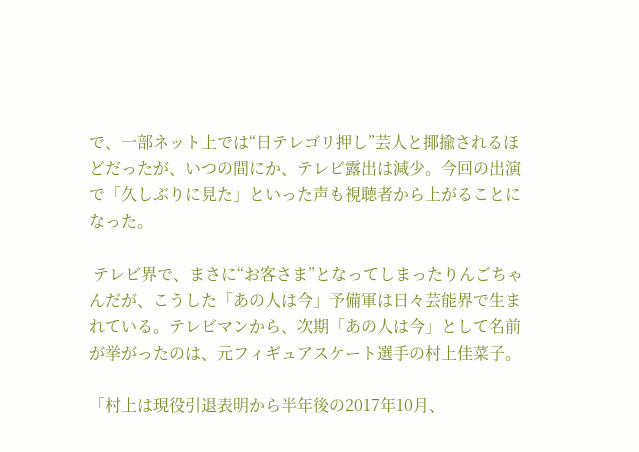で、一部ネット上では“日テレゴリ押し”芸人と揶揄されるほどだったが、いつの間にか、テレビ露出は減少。今回の出演で「久しぶりに見た」といった声も視聴者から上がることになった。

 テレビ界で、まさに“お客さま”となってしまったりんごちゃんだが、こうした「あの人は今」予備軍は日々芸能界で生まれている。テレビマンから、次期「あの人は今」として名前が挙がったのは、元フィギュアスケート選手の村上佳菜子。

「村上は現役引退表明から半年後の2017年10月、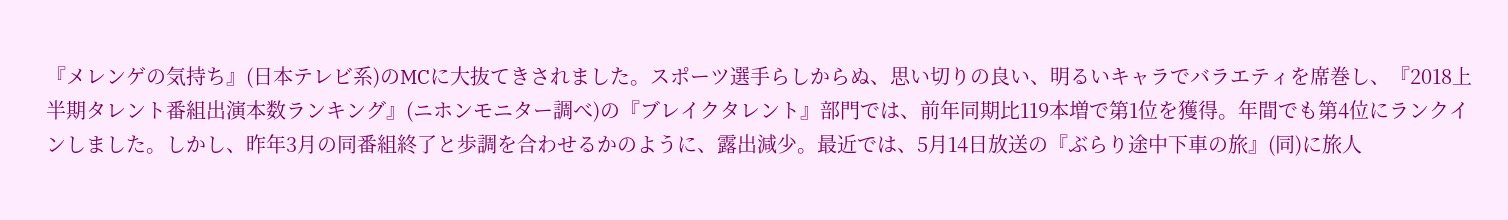『メレンゲの気持ち』(日本テレビ系)のMCに大抜てきされました。スポーツ選手らしからぬ、思い切りの良い、明るいキャラでバラエティを席巻し、『2018上半期タレント番組出演本数ランキング』(ニホンモニター調べ)の『ブレイクタレント』部門では、前年同期比119本増で第1位を獲得。年間でも第4位にランクインしました。しかし、昨年3月の同番組終了と歩調を合わせるかのように、露出減少。最近では、5月14日放送の『ぶらり途中下車の旅』(同)に旅人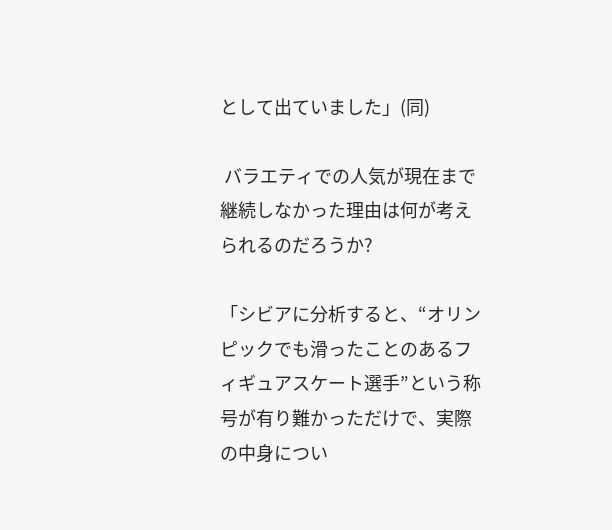として出ていました」(同)

 バラエティでの人気が現在まで継続しなかった理由は何が考えられるのだろうか?

「シビアに分析すると、“オリンピックでも滑ったことのあるフィギュアスケート選手”という称号が有り難かっただけで、実際の中身につい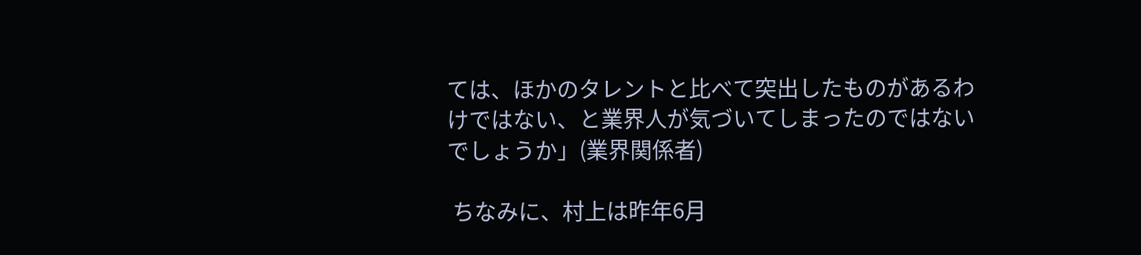ては、ほかのタレントと比べて突出したものがあるわけではない、と業界人が気づいてしまったのではないでしょうか」(業界関係者)

 ちなみに、村上は昨年6月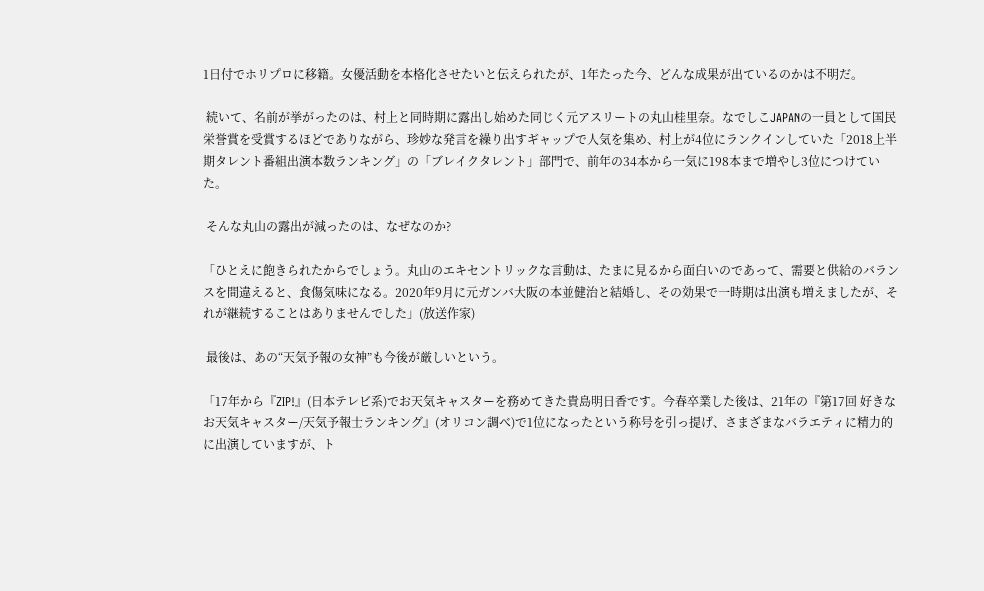1日付でホリプロに移籍。女優活動を本格化させたいと伝えられたが、1年たった今、どんな成果が出ているのかは不明だ。

 続いて、名前が挙がったのは、村上と同時期に露出し始めた同じく元アスリートの丸山桂里奈。なでしこJAPANの一員として国民栄誉賞を受賞するほどでありながら、珍妙な発言を繰り出すギャップで人気を集め、村上が4位にランクインしていた「2018上半期タレント番組出演本数ランキング」の「ブレイクタレント」部門で、前年の34本から一気に198本まで増やし3位につけていた。

 そんな丸山の露出が減ったのは、なぜなのか?

「ひとえに飽きられたからでしょう。丸山のエキセントリックな言動は、たまに見るから面白いのであって、需要と供給のバランスを間違えると、食傷気味になる。2020年9月に元ガンバ大阪の本並健治と結婚し、その効果で一時期は出演も増えましたが、それが継続することはありませんでした」(放送作家)

 最後は、あの“天気予報の女神”も今後が厳しいという。

「17年から『ZIP!』(日本テレビ系)でお天気キャスターを務めてきた貴島明日香です。今春卒業した後は、21年の『第17回 好きなお天気キャスター/天気予報士ランキング』(オリコン調べ)で1位になったという称号を引っ提げ、さまざまなバラエティに精力的に出演していますが、ト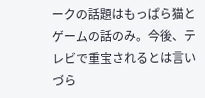ークの話題はもっぱら猫とゲームの話のみ。今後、テレビで重宝されるとは言いづら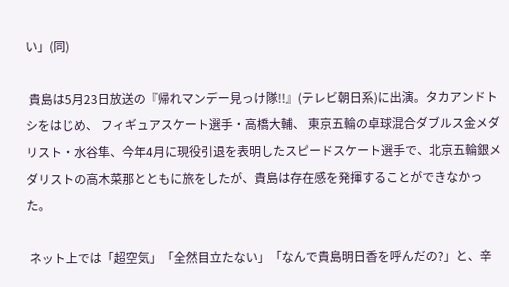い」(同)

 貴島は5月23日放送の『帰れマンデー見っけ隊!!』(テレビ朝日系)に出演。タカアンドトシをはじめ、 フィギュアスケート選手・高橋大輔、 東京五輪の卓球混合ダブルス金メダリスト・水谷隼、今年4月に現役引退を表明したスピードスケート選手で、北京五輪銀メダリストの高木菜那とともに旅をしたが、貴島は存在感を発揮することができなかった。

 ネット上では「超空気」「全然目立たない」「なんで貴島明日香を呼んだの?」と、辛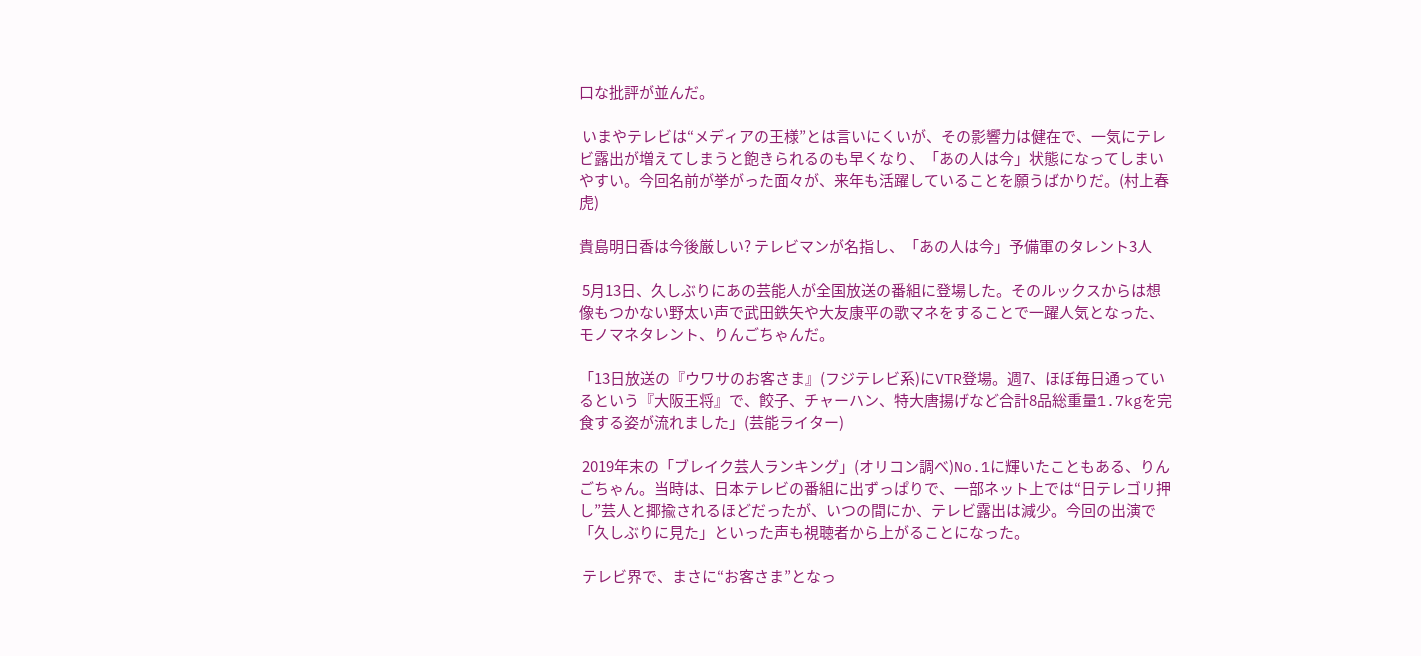口な批評が並んだ。

 いまやテレビは“メディアの王様”とは言いにくいが、その影響力は健在で、一気にテレビ露出が増えてしまうと飽きられるのも早くなり、「あの人は今」状態になってしまいやすい。今回名前が挙がった面々が、来年も活躍していることを願うばかりだ。(村上春虎)

貴島明日香は今後厳しい? テレビマンが名指し、「あの人は今」予備軍のタレント3人

 5月13日、久しぶりにあの芸能人が全国放送の番組に登場した。そのルックスからは想像もつかない野太い声で武田鉄矢や大友康平の歌マネをすることで一躍人気となった、モノマネタレント、りんごちゃんだ。

「13日放送の『ウワサのお客さま』(フジテレビ系)にVTR登場。週7、ほぼ毎日通っているという『大阪王将』で、餃子、チャーハン、特大唐揚げなど合計8品総重量1.7kgを完食する姿が流れました」(芸能ライター)

 2019年末の「ブレイク芸人ランキング」(オリコン調べ)No.1に輝いたこともある、りんごちゃん。当時は、日本テレビの番組に出ずっぱりで、一部ネット上では“日テレゴリ押し”芸人と揶揄されるほどだったが、いつの間にか、テレビ露出は減少。今回の出演で「久しぶりに見た」といった声も視聴者から上がることになった。

 テレビ界で、まさに“お客さま”となっ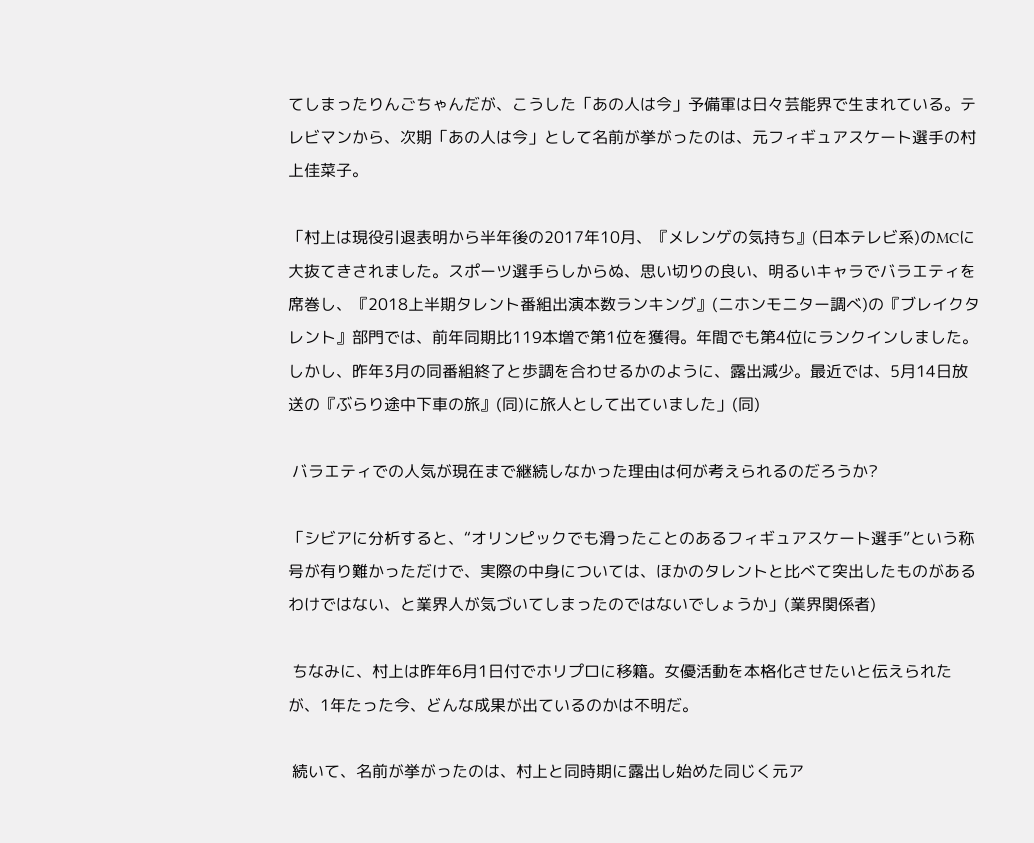てしまったりんごちゃんだが、こうした「あの人は今」予備軍は日々芸能界で生まれている。テレビマンから、次期「あの人は今」として名前が挙がったのは、元フィギュアスケート選手の村上佳菜子。

「村上は現役引退表明から半年後の2017年10月、『メレンゲの気持ち』(日本テレビ系)のMCに大抜てきされました。スポーツ選手らしからぬ、思い切りの良い、明るいキャラでバラエティを席巻し、『2018上半期タレント番組出演本数ランキング』(ニホンモニター調べ)の『ブレイクタレント』部門では、前年同期比119本増で第1位を獲得。年間でも第4位にランクインしました。しかし、昨年3月の同番組終了と歩調を合わせるかのように、露出減少。最近では、5月14日放送の『ぶらり途中下車の旅』(同)に旅人として出ていました」(同)

 バラエティでの人気が現在まで継続しなかった理由は何が考えられるのだろうか?

「シビアに分析すると、“オリンピックでも滑ったことのあるフィギュアスケート選手”という称号が有り難かっただけで、実際の中身については、ほかのタレントと比べて突出したものがあるわけではない、と業界人が気づいてしまったのではないでしょうか」(業界関係者)

 ちなみに、村上は昨年6月1日付でホリプロに移籍。女優活動を本格化させたいと伝えられたが、1年たった今、どんな成果が出ているのかは不明だ。

 続いて、名前が挙がったのは、村上と同時期に露出し始めた同じく元ア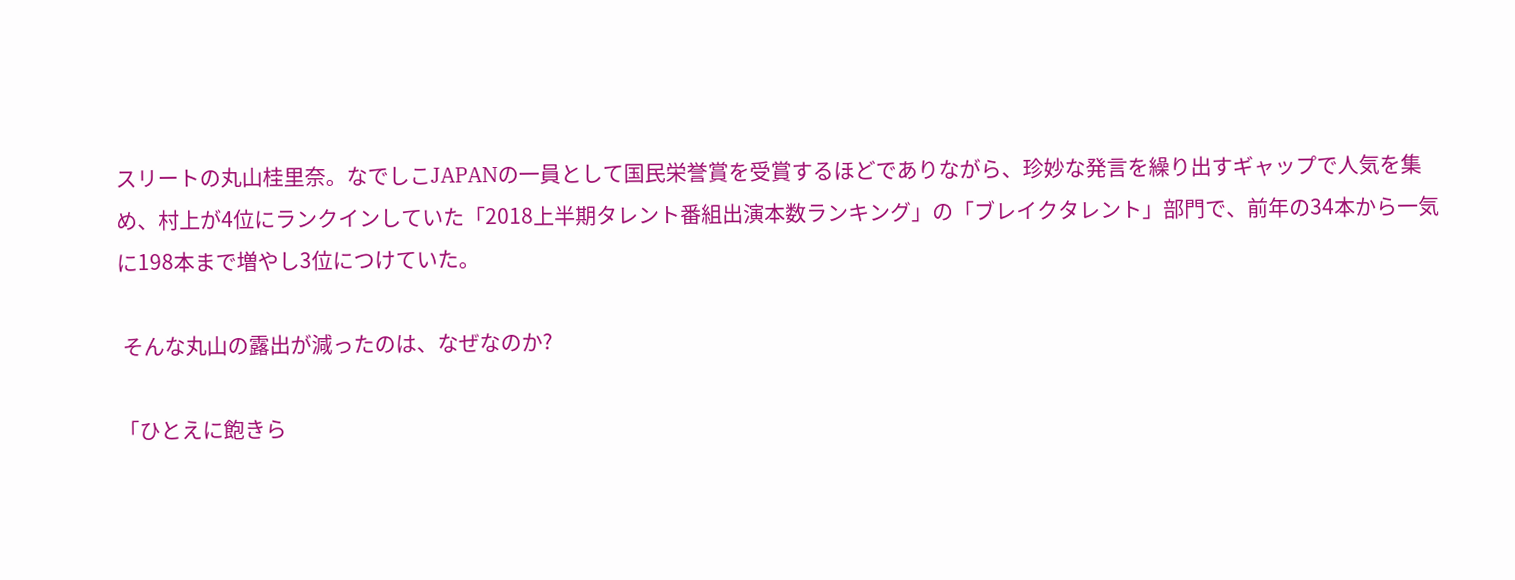スリートの丸山桂里奈。なでしこJAPANの一員として国民栄誉賞を受賞するほどでありながら、珍妙な発言を繰り出すギャップで人気を集め、村上が4位にランクインしていた「2018上半期タレント番組出演本数ランキング」の「ブレイクタレント」部門で、前年の34本から一気に198本まで増やし3位につけていた。

 そんな丸山の露出が減ったのは、なぜなのか?

「ひとえに飽きら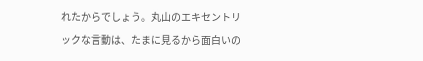れたからでしょう。丸山のエキセントリックな言動は、たまに見るから面白いの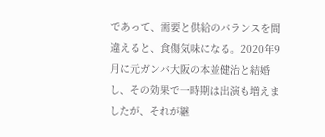であって、需要と供給のバランスを間違えると、食傷気味になる。2020年9月に元ガンバ大阪の本並健治と結婚し、その効果で一時期は出演も増えましたが、それが継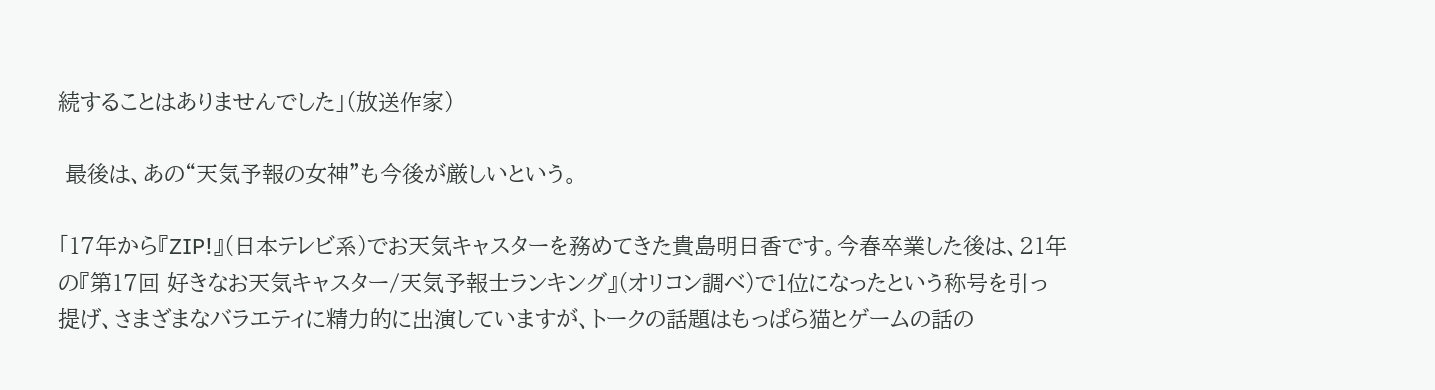続することはありませんでした」(放送作家)

 最後は、あの“天気予報の女神”も今後が厳しいという。

「17年から『ZIP!』(日本テレビ系)でお天気キャスターを務めてきた貴島明日香です。今春卒業した後は、21年の『第17回 好きなお天気キャスター/天気予報士ランキング』(オリコン調べ)で1位になったという称号を引っ提げ、さまざまなバラエティに精力的に出演していますが、トークの話題はもっぱら猫とゲームの話の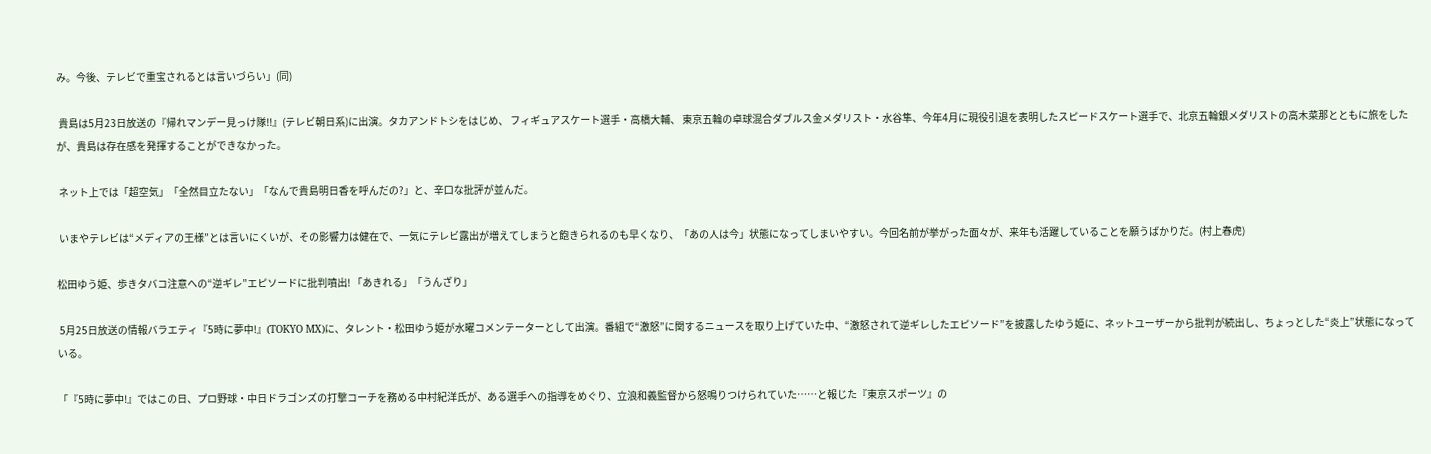み。今後、テレビで重宝されるとは言いづらい」(同)

 貴島は5月23日放送の『帰れマンデー見っけ隊!!』(テレビ朝日系)に出演。タカアンドトシをはじめ、 フィギュアスケート選手・高橋大輔、 東京五輪の卓球混合ダブルス金メダリスト・水谷隼、今年4月に現役引退を表明したスピードスケート選手で、北京五輪銀メダリストの高木菜那とともに旅をしたが、貴島は存在感を発揮することができなかった。

 ネット上では「超空気」「全然目立たない」「なんで貴島明日香を呼んだの?」と、辛口な批評が並んだ。

 いまやテレビは“メディアの王様”とは言いにくいが、その影響力は健在で、一気にテレビ露出が増えてしまうと飽きられるのも早くなり、「あの人は今」状態になってしまいやすい。今回名前が挙がった面々が、来年も活躍していることを願うばかりだ。(村上春虎)

松田ゆう姫、歩きタバコ注意への“逆ギレ”エピソードに批判噴出! 「あきれる」「うんざり」

 5月25日放送の情報バラエティ『5時に夢中!』(TOKYO MX)に、タレント・松田ゆう姫が水曜コメンテーターとして出演。番組で“激怒”に関するニュースを取り上げていた中、“激怒されて逆ギレしたエピソード”を披露したゆう姫に、ネットユーザーから批判が続出し、ちょっとした“炎上”状態になっている。

「『5時に夢中!』ではこの日、プロ野球・中日ドラゴンズの打撃コーチを務める中村紀洋氏が、ある選手への指導をめぐり、立浪和義監督から怒鳴りつけられていた……と報じた『東京スポーツ』の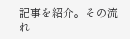記事を紹介。その流れ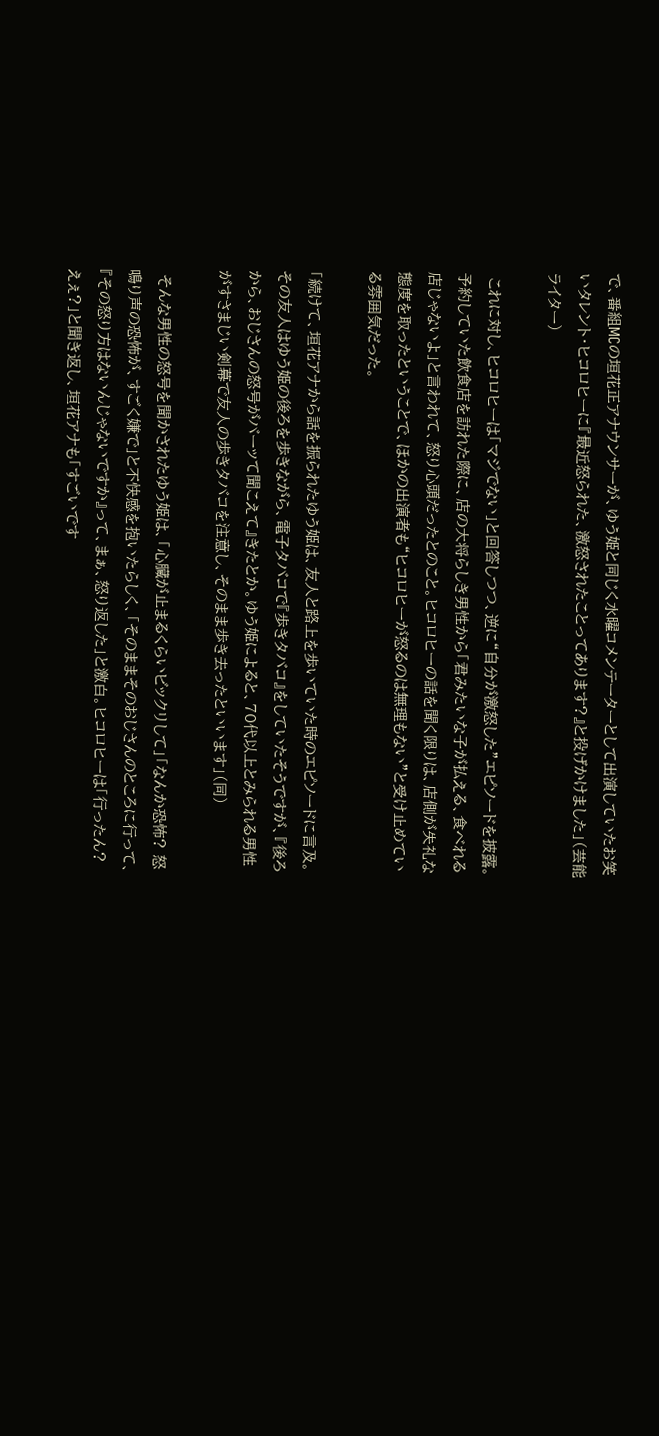で、番組MCの垣花正アナウンサーが、ゆう姫と同じく水曜コメンテーターとして出演していたお笑いタレント・ヒコロヒーに『最近怒られた、激怒されたことってあります?』と投げかけました」(芸能ライター)

 これに対し、ヒコロヒーは「マジでない」と回答しつつ、逆に“自分が激怒した”エピソードを披露。予約していた飲食店を訪れた際に、店の大将らしき男性から「君みたいな子が払える、食べれる店じゃないよ」と言われて、怒り心頭だったとのこと。ヒコロヒーの話を聞く限りは、店側が失礼な態度を取ったということで、ほかの出演者も“ヒコロヒーが怒るのは無理もない”と受け止めている雰囲気だった。

「続けて、垣花アナから話を振られたゆう姫は、友人と路上を歩いていた時のエピソードに言及。その友人はゆう姫の後ろを歩きながら、電子タバコで『歩きタバコ』をしていたそうですが、『後ろから、おじさんの怒号がバーッて聞こえて』きたとか。ゆう姫によると、70代以上とみられる男性がすさまじい剣幕で友人の歩きタバコを注意し、そのまま歩き去ったといいます」(同)

 そんな男性の怒号を聞かされたゆう姫は、「心臓が止まるくらいビックリして」「なんか恐怖? 怒鳴り声の恐怖が、すごく嫌で」と不快感を抱いたらしく、「そのままそのおじさんのところに行って、『その怒り方はないんじゃないですか』って、まぁ、怒り返した」と激白。ヒコロヒーは「行ったん? えぇ?」と聞き返し、垣花アナも「すごいです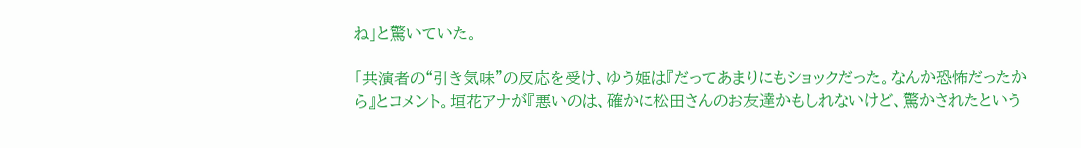ね」と驚いていた。

「共演者の“引き気味”の反応を受け、ゆう姫は『だってあまりにもショックだった。なんか恐怖だったから』とコメント。垣花アナが『悪いのは、確かに松田さんのお友達かもしれないけど、驚かされたという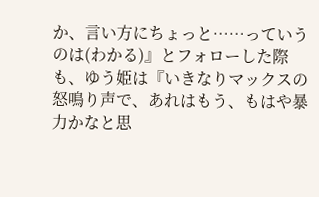か、言い方にちょっと……っていうのは(わかる)』とフォローした際も、ゆう姫は『いきなりマックスの怒鳴り声で、あれはもう、もはや暴力かなと思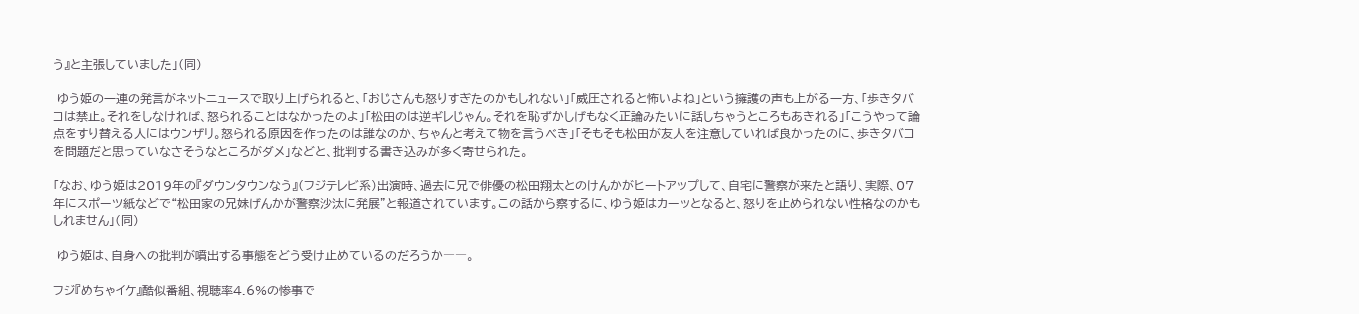う』と主張していました」(同)

 ゆう姫の一連の発言がネットニュースで取り上げられると、「おじさんも怒りすぎたのかもしれない」「威圧されると怖いよね」という擁護の声も上がる一方、「歩きタバコは禁止。それをしなければ、怒られることはなかったのよ」「松田のは逆ギレじゃん。それを恥ずかしげもなく正論みたいに話しちゃうところもあきれる」「こうやって論点をすり替える人にはウンザリ。怒られる原因を作ったのは誰なのか、ちゃんと考えて物を言うべき」「そもそも松田が友人を注意していれば良かったのに、歩きタバコを問題だと思っていなさそうなところがダメ」などと、批判する書き込みが多く寄せられた。

「なお、ゆう姫は2019年の『ダウンタウンなう』(フジテレビ系)出演時、過去に兄で俳優の松田翔太とのけんかがヒートアップして、自宅に警察が来たと語り、実際、07年にスポーツ紙などで“松田家の兄妹げんかが警察沙汰に発展”と報道されています。この話から察するに、ゆう姫はカーッとなると、怒りを止められない性格なのかもしれません」(同)

 ゆう姫は、自身への批判が噴出する事態をどう受け止めているのだろうか――。

フジ『めちゃイケ』酷似番組、視聴率4.6%の惨事で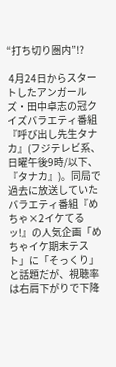“打ち切り圏内”!?

 4月24日からスタートしたアンガールズ・田中卓志の冠クイズバラエティ番組『呼び出し先生タナカ』(フジテレビ系、日曜午後9時/以下、『タナカ』)。同局で過去に放送していたバラエティ番組『めちゃ×2イケてるッ!』の人気企画「めちゃイケ期末テスト」に「そっくり」と話題だが、視聴率は右肩下がりで下降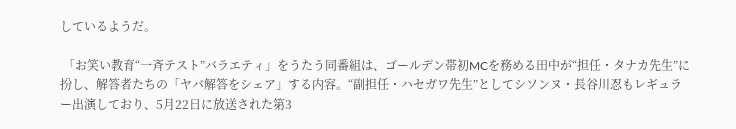しているようだ。

 「お笑い教育“一斉テスト”バラエティ」をうたう同番組は、ゴールデン帯初MCを務める田中が“担任・タナカ先生”に扮し、解答者たちの「ヤバ解答をシェア」する内容。“副担任・ハセガワ先生”としてシソンヌ・長谷川忍もレギュラー出演しており、5月22日に放送された第3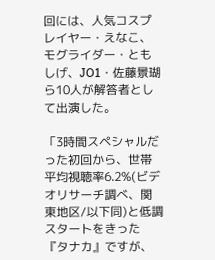回には、人気コスプレイヤー・えなこ、モグライダー・ともしげ、JO1・佐藤景瑚ら10人が解答者として出演した。

「3時間スペシャルだった初回から、世帯平均視聴率6.2%(ビデオリサーチ調べ、関東地区/以下同)と低調スタートをきった『タナカ』ですが、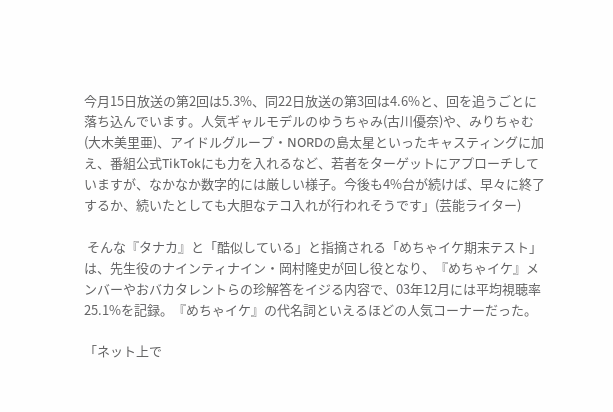今月15日放送の第2回は5.3%、同22日放送の第3回は4.6%と、回を追うごとに落ち込んでいます。人気ギャルモデルのゆうちゃみ(古川優奈)や、みりちゃむ(大木美里亜)、アイドルグループ・NORDの島太星といったキャスティングに加え、番組公式TikTokにも力を入れるなど、若者をターゲットにアプローチしていますが、なかなか数字的には厳しい様子。今後も4%台が続けば、早々に終了するか、続いたとしても大胆なテコ入れが行われそうです」(芸能ライター)

 そんな『タナカ』と「酷似している」と指摘される「めちゃイケ期末テスト」は、先生役のナインティナイン・岡村隆史が回し役となり、『めちゃイケ』メンバーやおバカタレントらの珍解答をイジる内容で、03年12月には平均視聴率25.1%を記録。『めちゃイケ』の代名詞といえるほどの人気コーナーだった。

「ネット上で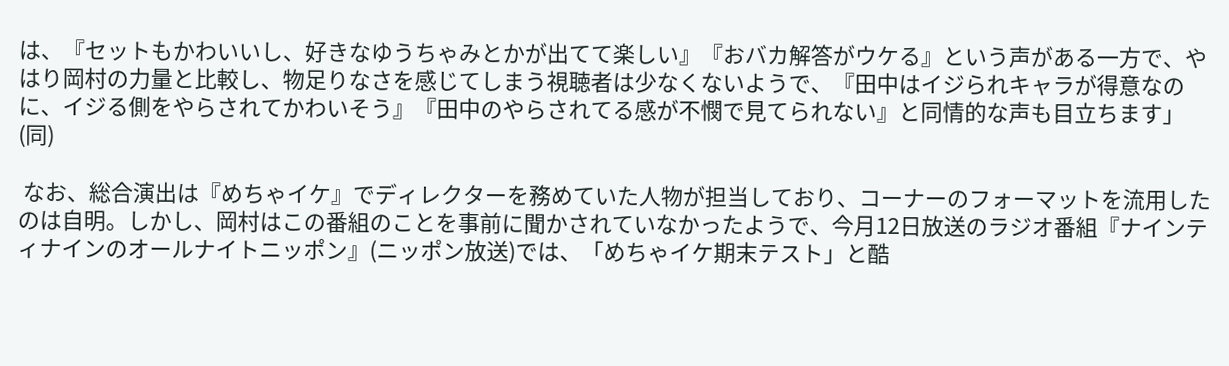は、『セットもかわいいし、好きなゆうちゃみとかが出てて楽しい』『おバカ解答がウケる』という声がある一方で、やはり岡村の力量と比較し、物足りなさを感じてしまう視聴者は少なくないようで、『田中はイジられキャラが得意なのに、イジる側をやらされてかわいそう』『田中のやらされてる感が不憫で見てられない』と同情的な声も目立ちます」(同)

 なお、総合演出は『めちゃイケ』でディレクターを務めていた人物が担当しており、コーナーのフォーマットを流用したのは自明。しかし、岡村はこの番組のことを事前に聞かされていなかったようで、今月12日放送のラジオ番組『ナインティナインのオールナイトニッポン』(ニッポン放送)では、「めちゃイケ期末テスト」と酷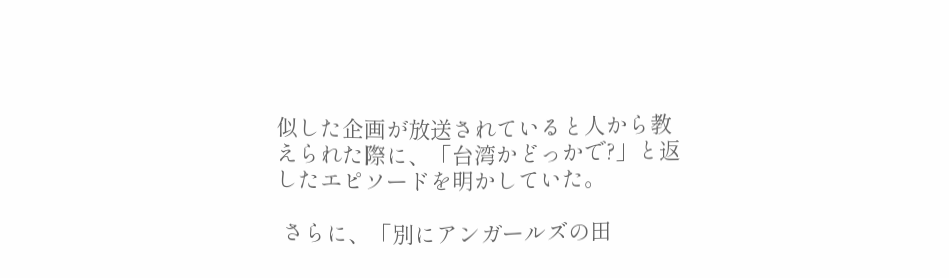似した企画が放送されていると人から教えられた際に、「台湾かどっかで?」と返したエピソードを明かしていた。

 さらに、「別にアンガールズの田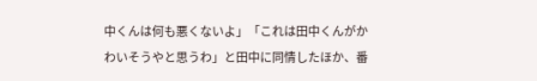中くんは何も悪くないよ」「これは田中くんがかわいそうやと思うわ」と田中に同情したほか、番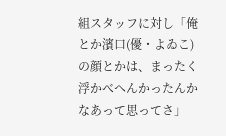組スタッフに対し「俺とか濱口(優・よゐこ)の顔とかは、まったく浮かべへんかったんかなあって思ってさ」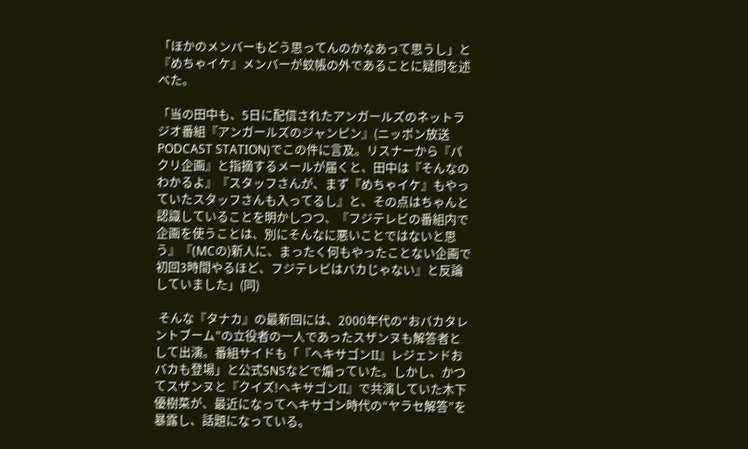「ほかのメンバーもどう思ってんのかなあって思うし」と『めちゃイケ』メンバーが蚊帳の外であることに疑問を述べた。

「当の田中も、5日に配信されたアンガールズのネットラジオ番組『アンガールズのジャンピン』(ニッポン放送 PODCAST STATION)でこの件に言及。リスナーから『パクリ企画』と指摘するメールが届くと、田中は『そんなのわかるよ』『スタッフさんが、まず『めちゃイケ』もやっていたスタッフさんも入ってるし』と、その点はちゃんと認識していることを明かしつつ、『フジテレビの番組内で企画を使うことは、別にそんなに悪いことではないと思う』『(MCの)新人に、まったく何もやったことない企画で初回3時間やるほど、フジテレビはバカじゃない』と反論していました」(同)

 そんな『タナカ』の最新回には、2000年代の“おバカタレントブーム”の立役者の一人であったスザンヌも解答者として出演。番組サイドも「『ヘキサゴンII』レジェンドおバカも登場」と公式SNSなどで煽っていた。しかし、かつてスザンヌと『クイズ!ヘキサゴンII』で共演していた木下優樹菜が、最近になってヘキサゴン時代の“ヤラセ解答”を暴露し、話題になっている。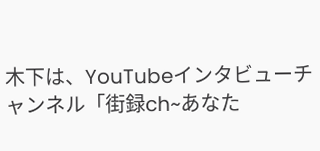木下は、YouTubeインタビューチャンネル「街録ch~あなた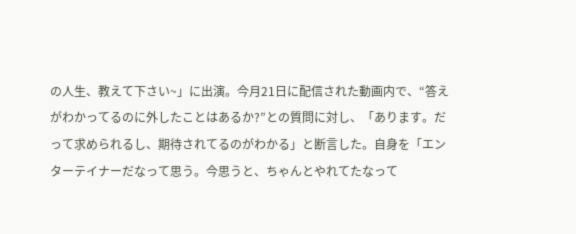の人生、教えて下さい~」に出演。今月21日に配信された動画内で、“答えがわかってるのに外したことはあるか?”との質問に対し、「あります。だって求められるし、期待されてるのがわかる」と断言した。自身を「エンターテイナーだなって思う。今思うと、ちゃんとやれてたなって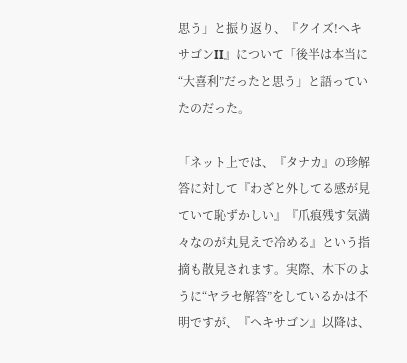思う」と振り返り、『クイズ!ヘキサゴンII』について「後半は本当に“大喜利”だったと思う」と語っていたのだった。

「ネット上では、『タナカ』の珍解答に対して『わざと外してる感が見ていて恥ずかしい』『爪痕残す気満々なのが丸見えで冷める』という指摘も散見されます。実際、木下のように“ヤラセ解答”をしているかは不明ですが、『ヘキサゴン』以降は、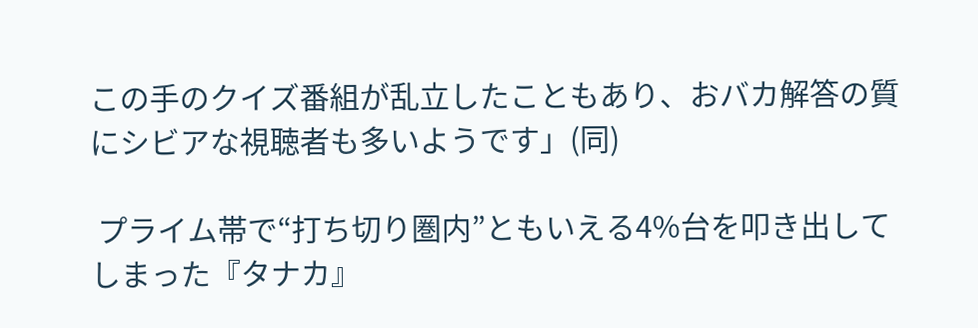この手のクイズ番組が乱立したこともあり、おバカ解答の質にシビアな視聴者も多いようです」(同)

 プライム帯で“打ち切り圏内”ともいえる4%台を叩き出してしまった『タナカ』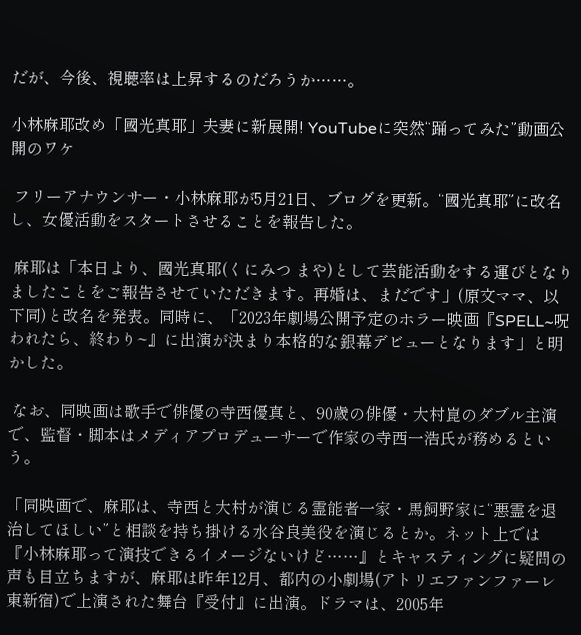だが、今後、視聴率は上昇するのだろうか……。

小林麻耶改め「國光真耶」夫妻に新展開! YouTubeに突然“踊ってみた”動画公開のワケ

 フリーアナウンサー・小林麻耶が5月21日、ブログを更新。“國光真耶”に改名し、女優活動をスタートさせることを報告した。

 麻耶は「本日より、國光真耶(くにみつ まや)として芸能活動をする運びとなりましたことをご報告させていただきます。再婚は、まだです」(原文ママ、以下同)と改名を発表。同時に、「2023年劇場公開予定のホラー映画『SPELL~呪われたら、終わり~』に出演が決まり本格的な銀幕デビューとなります」と明かした。

 なお、同映画は歌手で俳優の寺西優真と、90歳の俳優・大村崑のダブル主演で、監督・脚本はメディアプロデューサーで作家の寺西一浩氏が務めるという。

「同映画で、麻耶は、寺西と大村が演じる霊能者一家・馬飼野家に“悪霊を退治してほしい”と相談を持ち掛ける水谷良美役を演じるとか。ネット上では『小林麻耶って演技できるイメージないけど……』とキャスティングに疑問の声も目立ちますが、麻耶は昨年12月、都内の小劇場(アトリエファンファーレ東新宿)で上演された舞台『受付』に出演。ドラマは、2005年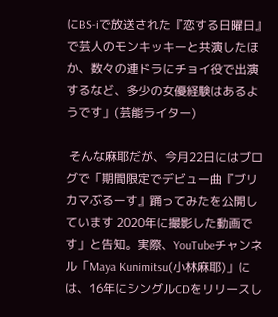にBS-iで放送された『恋する日曜日』で芸人のモンキッキーと共演したほか、数々の連ドラにチョイ役で出演するなど、多少の女優経験はあるようです」(芸能ライター)

 そんな麻耶だが、今月22日にはブログで「期間限定でデビュー曲『ブリカマぶるーす』踊ってみたを公開しています 2020年に撮影した動画です」と告知。実際、YouTubeチャンネル「Maya Kunimitsu(小林麻耶)」には、16年にシングルCDをリリースし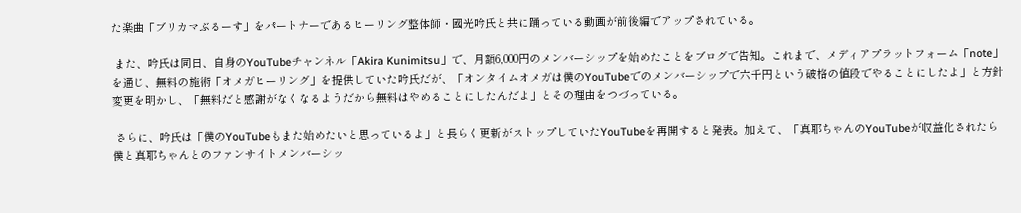た楽曲「ブリカマぶるーす」をパートナーであるヒーリング整体師・國光吟氏と共に踊っている動画が前後編でアップされている。

 また、吟氏は同日、自身のYouTubeチャンネル「Akira Kunimitsu」で、月額6,000円のメンバーシップを始めたことをブログで告知。これまで、メディアプラットフォーム「note」を通じ、無料の施術「オメガヒーリング」を提供していた吟氏だが、「オンタイムオメガは僕のYouTubeでのメンバーシップで六千円という破格の値段でやることにしたよ」と方針変更を明かし、「無料だと感謝がなくなるようだから無料はやめることにしたんだよ」とその理由をつづっている。

 さらに、吟氏は「僕のYouTubeもまた始めたいと思っているよ」と長らく更新がストップしていたYouTubeを再開すると発表。加えて、「真耶ちゃんのYouTubeが収益化されたら僕と真耶ちゃんとのファンサイトメンバーシッ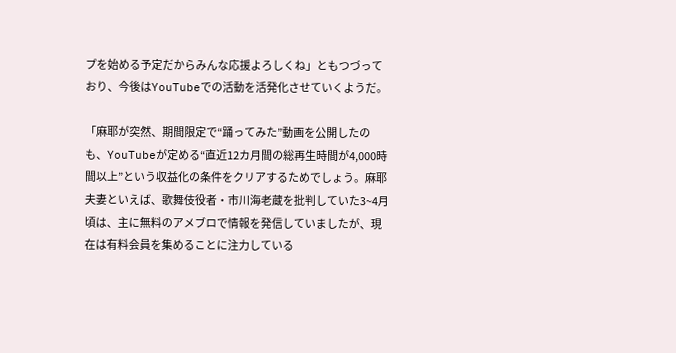プを始める予定だからみんな応援よろしくね」ともつづっており、今後はYouTubeでの活動を活発化させていくようだ。

「麻耶が突然、期間限定で“踊ってみた”動画を公開したのも、YouTubeが定める“直近12カ月間の総再生時間が4,000時間以上”という収益化の条件をクリアするためでしょう。麻耶夫妻といえば、歌舞伎役者・市川海老蔵を批判していた3~4月頃は、主に無料のアメブロで情報を発信していましたが、現在は有料会員を集めることに注力している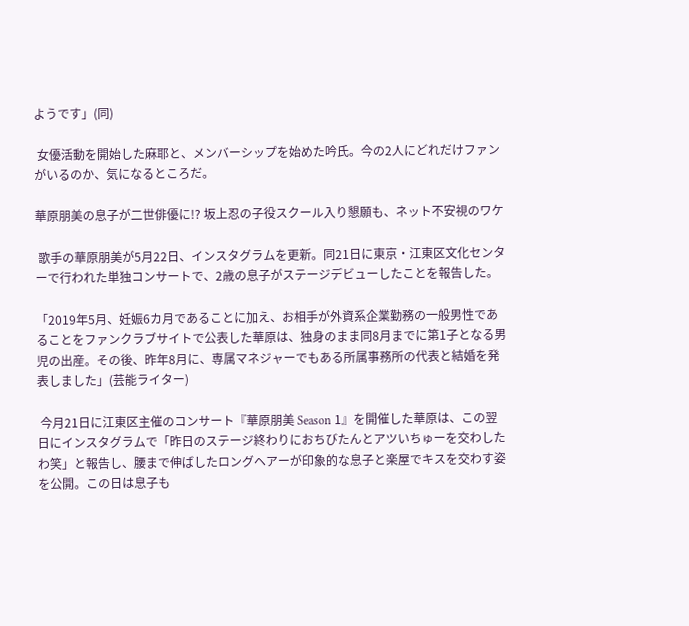ようです」(同)

 女優活動を開始した麻耶と、メンバーシップを始めた吟氏。今の2人にどれだけファンがいるのか、気になるところだ。

華原朋美の息子が二世俳優に!? 坂上忍の子役スクール入り懇願も、ネット不安視のワケ

 歌手の華原朋美が5月22日、インスタグラムを更新。同21日に東京・江東区文化センターで行われた単独コンサートで、2歳の息子がステージデビューしたことを報告した。

「2019年5月、妊娠6カ月であることに加え、お相手が外資系企業勤務の一般男性であることをファンクラブサイトで公表した華原は、独身のまま同8月までに第1子となる男児の出産。その後、昨年8月に、専属マネジャーでもある所属事務所の代表と結婚を発表しました」(芸能ライター)

 今月21日に江東区主催のコンサート『華原朋美 Season 1』を開催した華原は、この翌日にインスタグラムで「昨日のステージ終わりにおちびたんとアツいちゅーを交わしたわ笑」と報告し、腰まで伸ばしたロングヘアーが印象的な息子と楽屋でキスを交わす姿を公開。この日は息子も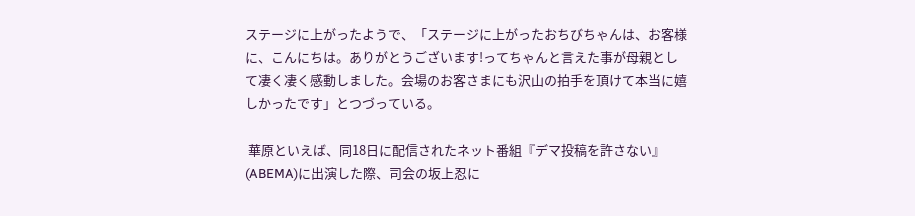ステージに上がったようで、「ステージに上がったおちびちゃんは、お客様に、こんにちは。ありがとうございます!ってちゃんと言えた事が母親として凄く凄く感動しました。会場のお客さまにも沢山の拍手を頂けて本当に嬉しかったです」とつづっている。

 華原といえば、同18日に配信されたネット番組『デマ投稿を許さない』(ABEMA)に出演した際、司会の坂上忍に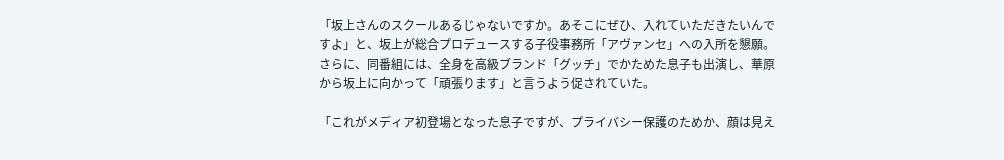「坂上さんのスクールあるじゃないですか。あそこにぜひ、入れていただきたいんですよ」と、坂上が総合プロデュースする子役事務所「アヴァンセ」への入所を懇願。さらに、同番組には、全身を高級ブランド「グッチ」でかためた息子も出演し、華原から坂上に向かって「頑張ります」と言うよう促されていた。

「これがメディア初登場となった息子ですが、プライバシー保護のためか、顔は見え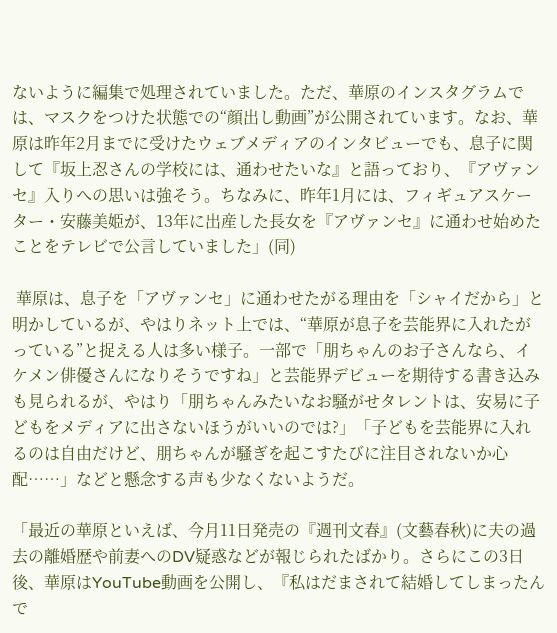ないように編集で処理されていました。ただ、華原のインスタグラムでは、マスクをつけた状態での“顔出し動画”が公開されています。なお、華原は昨年2月までに受けたウェブメディアのインタビューでも、息子に関して『坂上忍さんの学校には、通わせたいな』と語っており、『アヴァンセ』入りへの思いは強そう。ちなみに、昨年1月には、フィギュアスケーター・安藤美姫が、13年に出産した長女を『アヴァンセ』に通わせ始めたことをテレビで公言していました」(同)

 華原は、息子を「アヴァンセ」に通わせたがる理由を「シャイだから」と明かしているが、やはりネット上では、“華原が息子を芸能界に入れたがっている”と捉える人は多い様子。一部で「朋ちゃんのお子さんなら、イケメン俳優さんになりそうですね」と芸能界デビューを期待する書き込みも見られるが、やはり「朋ちゃんみたいなお騒がせタレントは、安易に子どもをメディアに出さないほうがいいのでは?」「子どもを芸能界に入れるのは自由だけど、朋ちゃんが騒ぎを起こすたびに注目されないか心配……」などと懸念する声も少なくないようだ。

「最近の華原といえば、今月11日発売の『週刊文春』(文藝春秋)に夫の過去の離婚歴や前妻へのDV疑惑などが報じられたばかり。さらにこの3日後、華原はYouTube動画を公開し、『私はだまされて結婚してしまったんで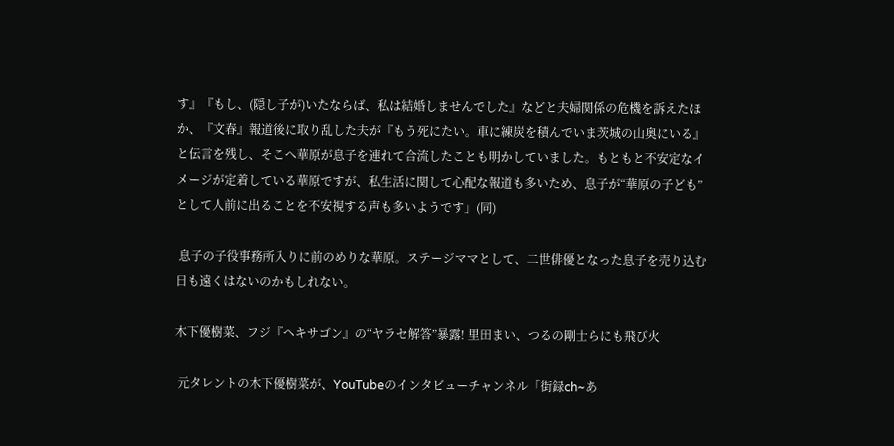す』『もし、(隠し子が)いたならば、私は結婚しませんでした』などと夫婦関係の危機を訴えたほか、『文春』報道後に取り乱した夫が『もう死にたい。車に練炭を積んでいま茨城の山奥にいる』と伝言を残し、そこへ華原が息子を連れて合流したことも明かしていました。もともと不安定なイメージが定着している華原ですが、私生活に関して心配な報道も多いため、息子が“華原の子ども”として人前に出ることを不安視する声も多いようです」(同)

 息子の子役事務所入りに前のめりな華原。ステージママとして、二世俳優となった息子を売り込む日も遠くはないのかもしれない。

木下優樹菜、フジ『ヘキサゴン』の“ヤラセ解答”暴露! 里田まい、つるの剛士らにも飛び火

 元タレントの木下優樹菜が、YouTubeのインタビューチャンネル「街録ch~あ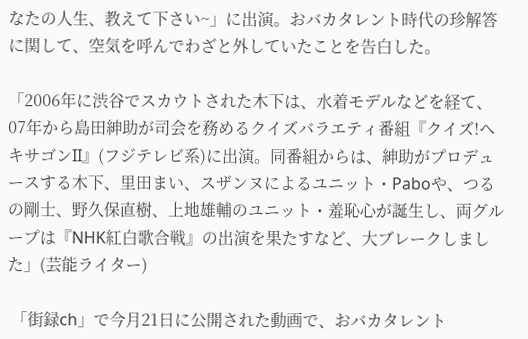なたの人生、教えて下さい~」に出演。おバカタレント時代の珍解答に関して、空気を呼んでわざと外していたことを告白した。

「2006年に渋谷でスカウトされた木下は、水着モデルなどを経て、07年から島田紳助が司会を務めるクイズバラエティ番組『クイズ!ヘキサゴンII』(フジテレビ系)に出演。同番組からは、紳助がプロデュースする木下、里田まい、スザンヌによるユニット・Paboや、つるの剛士、野久保直樹、上地雄輔のユニット・羞恥心が誕生し、両グループは『NHK紅白歌合戦』の出演を果たすなど、大ブレークしました」(芸能ライター)

 「街録ch」で今月21日に公開された動画で、おバカタレント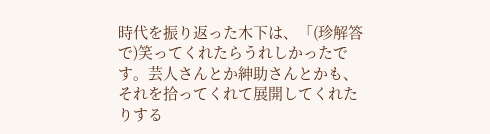時代を振り返った木下は、「(珍解答で)笑ってくれたらうれしかったです。芸人さんとか紳助さんとかも、それを拾ってくれて展開してくれたりする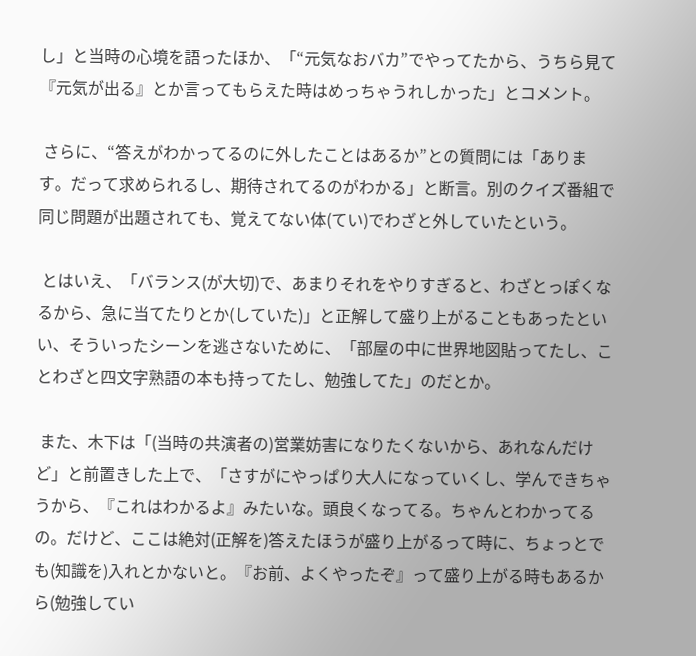し」と当時の心境を語ったほか、「“元気なおバカ”でやってたから、うちら見て『元気が出る』とか言ってもらえた時はめっちゃうれしかった」とコメント。

 さらに、“答えがわかってるのに外したことはあるか”との質問には「あります。だって求められるし、期待されてるのがわかる」と断言。別のクイズ番組で同じ問題が出題されても、覚えてない体(てい)でわざと外していたという。

 とはいえ、「バランス(が大切)で、あまりそれをやりすぎると、わざとっぽくなるから、急に当てたりとか(していた)」と正解して盛り上がることもあったといい、そういったシーンを逃さないために、「部屋の中に世界地図貼ってたし、ことわざと四文字熟語の本も持ってたし、勉強してた」のだとか。

 また、木下は「(当時の共演者の)営業妨害になりたくないから、あれなんだけど」と前置きした上で、「さすがにやっぱり大人になっていくし、学んできちゃうから、『これはわかるよ』みたいな。頭良くなってる。ちゃんとわかってるの。だけど、ここは絶対(正解を)答えたほうが盛り上がるって時に、ちょっとでも(知識を)入れとかないと。『お前、よくやったぞ』って盛り上がる時もあるから(勉強してい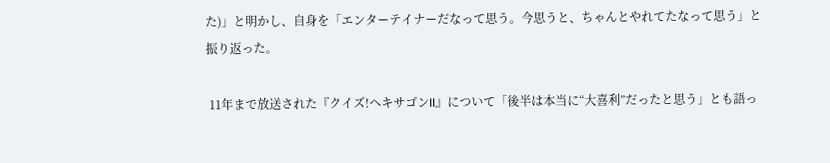た)」と明かし、自身を「エンターテイナーだなって思う。今思うと、ちゃんとやれてたなって思う」と振り返った。

 11年まで放送された『クイズ!ヘキサゴンII』について「後半は本当に“大喜利”だったと思う」とも語っ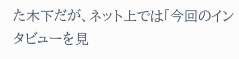た木下だが、ネット上では「今回のインタビューを見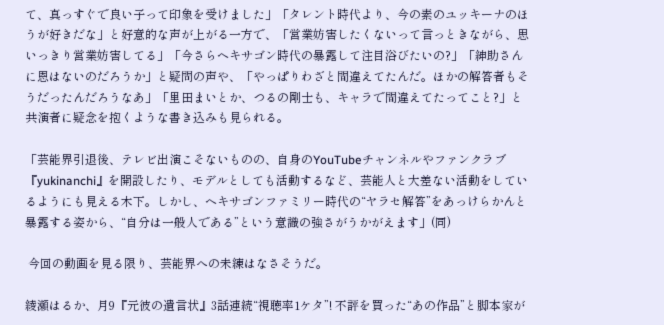て、真っすぐで良い子って印象を受けました」「タレント時代より、今の素のユッキーナのほうが好きだな」と好意的な声が上がる一方で、「営業妨害したくないって言っときながら、思いっきり営業妨害してる」「今さらヘキサゴン時代の暴露して注目浴びたいの?」「紳助さんに恩はないのだろうか」と疑問の声や、「やっぱりわざと間違えてたんだ。ほかの解答者もそうだったんだろうなあ」「里田まいとか、つるの剛士も、キャラで間違えてたってこと?」と共演者に疑念を抱くような書き込みも見られる。

「芸能界引退後、テレビ出演こそないものの、自身のYouTubeチャンネルやファンクラブ『yukinanchi』を開設したり、モデルとしても活動するなど、芸能人と大差ない活動をしているようにも見える木下。しかし、ヘキサゴンファミリー時代の“ヤラセ解答”をあっけらかんと暴露する姿から、“自分は一般人である”という意識の強さがうかがえます」(同)

 今回の動画を見る限り、芸能界への未練はなさそうだ。

綾瀬はるか、月9『元彼の遺言状』3話連続“視聴率1ケタ”! 不評を買った“あの作品”と脚本家が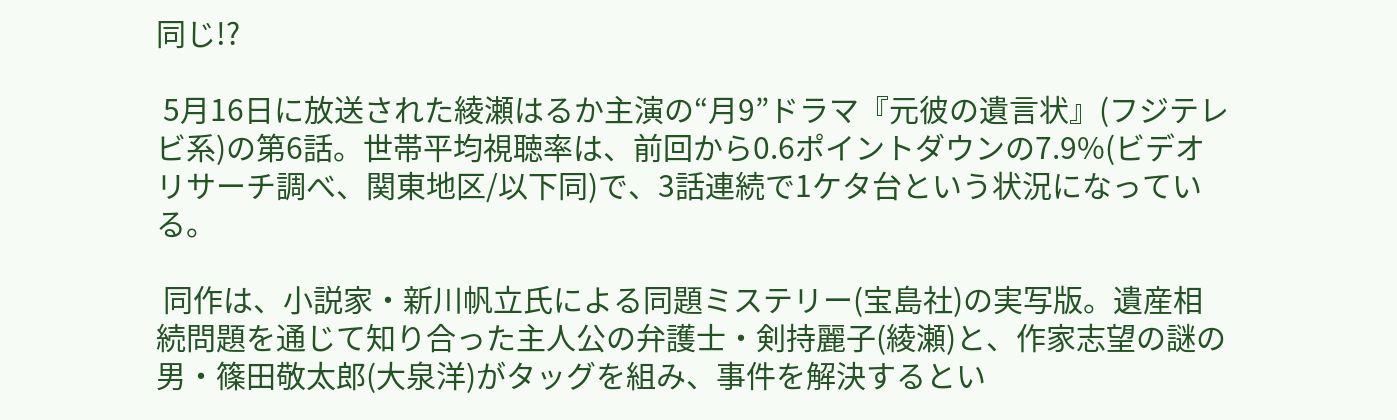同じ!?

 5月16日に放送された綾瀬はるか主演の“月9”ドラマ『元彼の遺言状』(フジテレビ系)の第6話。世帯平均視聴率は、前回から0.6ポイントダウンの7.9%(ビデオリサーチ調べ、関東地区/以下同)で、3話連続で1ケタ台という状況になっている。

 同作は、小説家・新川帆立氏による同題ミステリー(宝島社)の実写版。遺産相続問題を通じて知り合った主人公の弁護士・剣持麗子(綾瀬)と、作家志望の謎の男・篠田敬太郎(大泉洋)がタッグを組み、事件を解決するとい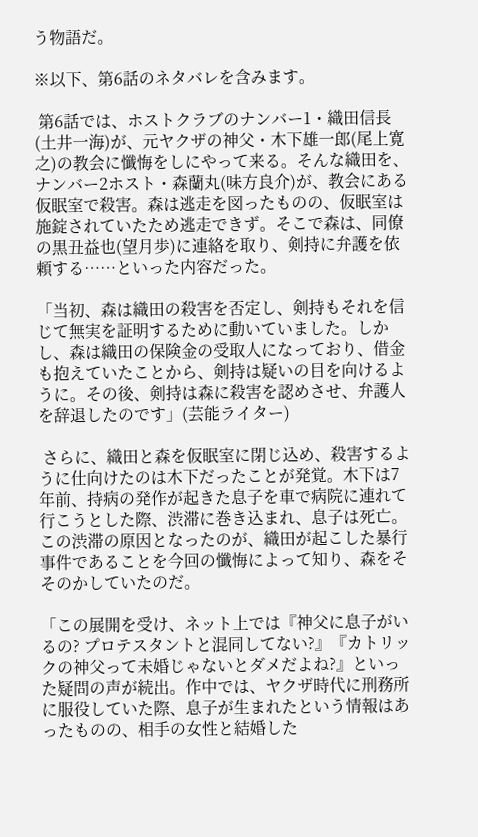う物語だ。

※以下、第6話のネタバレを含みます。

 第6話では、ホストクラブのナンバー1・織田信長(土井一海)が、元ヤクザの神父・木下雄一郎(尾上寛之)の教会に懺悔をしにやって来る。そんな織田を、ナンバー2ホスト・森蘭丸(味方良介)が、教会にある仮眠室で殺害。森は逃走を図ったものの、仮眠室は施錠されていたため逃走できず。そこで森は、同僚の黒丑益也(望月歩)に連絡を取り、剣持に弁護を依頼する……といった内容だった。

「当初、森は織田の殺害を否定し、剣持もそれを信じて無実を証明するために動いていました。しかし、森は織田の保険金の受取人になっており、借金も抱えていたことから、剣持は疑いの目を向けるように。その後、剣持は森に殺害を認めさせ、弁護人を辞退したのです」(芸能ライター)

 さらに、織田と森を仮眠室に閉じ込め、殺害するように仕向けたのは木下だったことが発覚。木下は7年前、持病の発作が起きた息子を車で病院に連れて行こうとした際、渋滞に巻き込まれ、息子は死亡。この渋滞の原因となったのが、織田が起こした暴行事件であることを今回の懺悔によって知り、森をそそのかしていたのだ。

「この展開を受け、ネット上では『神父に息子がいるの? プロテスタントと混同してない?』『カトリックの神父って未婚じゃないとダメだよね?』といった疑問の声が続出。作中では、ヤクザ時代に刑務所に服役していた際、息子が生まれたという情報はあったものの、相手の女性と結婚した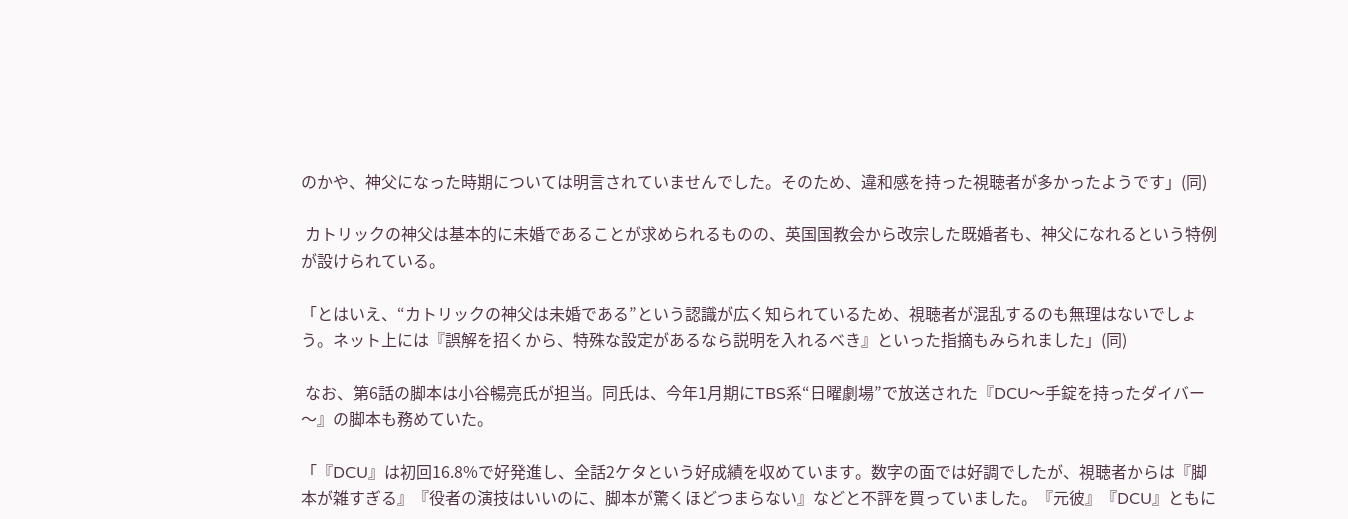のかや、神父になった時期については明言されていませんでした。そのため、違和感を持った視聴者が多かったようです」(同)

 カトリックの神父は基本的に未婚であることが求められるものの、英国国教会から改宗した既婚者も、神父になれるという特例が設けられている。

「とはいえ、“カトリックの神父は未婚である”という認識が広く知られているため、視聴者が混乱するのも無理はないでしょう。ネット上には『誤解を招くから、特殊な設定があるなら説明を入れるべき』といった指摘もみられました」(同)

 なお、第6話の脚本は小谷暢亮氏が担当。同氏は、今年1月期にTBS系“日曜劇場”で放送された『DCU〜手錠を持ったダイバー〜』の脚本も務めていた。

「『DCU』は初回16.8%で好発進し、全話2ケタという好成績を収めています。数字の面では好調でしたが、視聴者からは『脚本が雑すぎる』『役者の演技はいいのに、脚本が驚くほどつまらない』などと不評を買っていました。『元彼』『DCU』ともに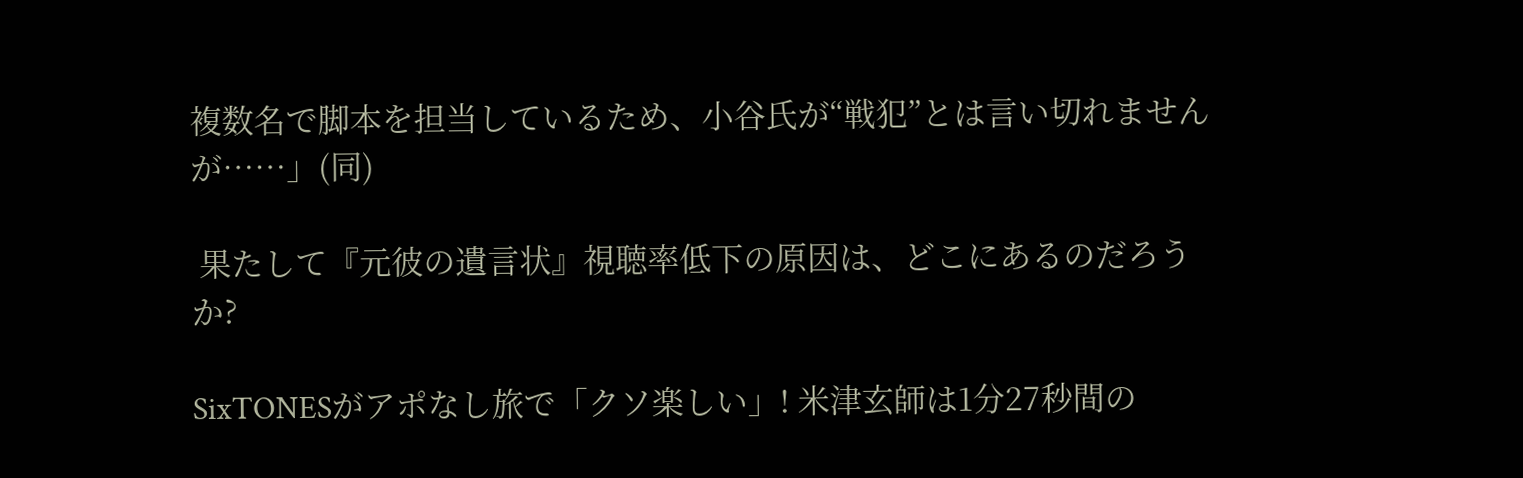複数名で脚本を担当しているため、小谷氏が“戦犯”とは言い切れませんが……」(同)

 果たして『元彼の遺言状』視聴率低下の原因は、どこにあるのだろうか?

SixTONESがアポなし旅で「クソ楽しい」! 米津玄師は1分27秒間の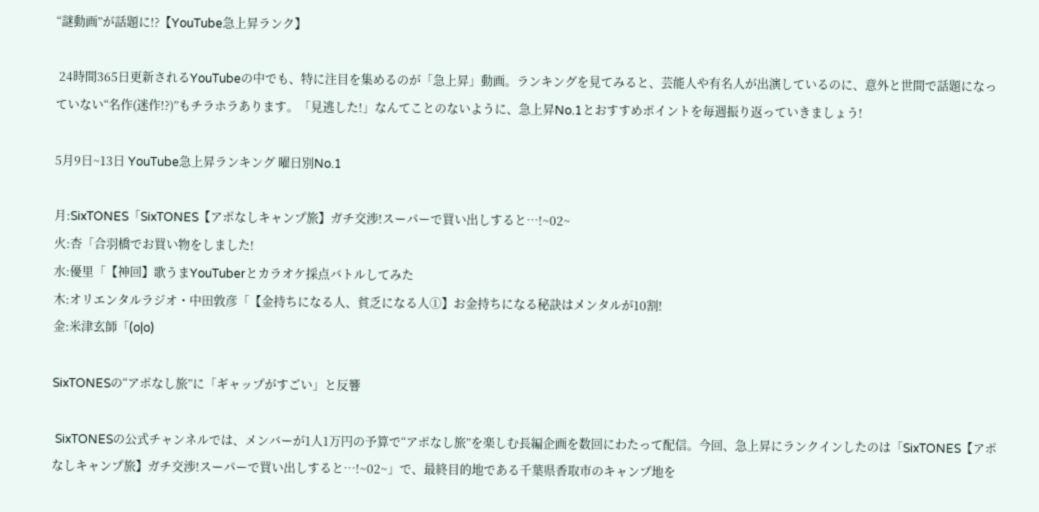“謎動画”が話題に!?【YouTube急上昇ランク】

 24時間365日更新されるYouTubeの中でも、特に注目を集めるのが「急上昇」動画。ランキングを見てみると、芸能人や有名人が出演しているのに、意外と世間で話題になっていない“名作(迷作!?)”もチラホラあります。「見逃した!」なんてことのないように、急上昇No.1とおすすめポイントを毎週振り返っていきましょう!

5月9日~13日 YouTube急上昇ランキング 曜日別No.1

月:SixTONES「SixTONES【アポなしキャンプ旅】ガチ交渉!スーパーで買い出しすると…!~02~
火:杏「合羽橋でお買い物をしました!
水:優里「【神回】歌うまYouTuberとカラオケ採点バトルしてみた
木:オリエンタルラジオ・中田敦彦「【金持ちになる人、貧乏になる人①】お金持ちになる秘訣はメンタルが10割!
金:米津玄師「(o|o)

SixTONESの“アポなし旅”に「ギャップがすごい」と反響

 SixTONESの公式チャンネルでは、メンバーが1人1万円の予算で“アポなし旅”を楽しむ長編企画を数回にわたって配信。今回、急上昇にランクインしたのは「SixTONES【アポなしキャンプ旅】ガチ交渉!スーパーで買い出しすると…!~02~」で、最終目的地である千葉県香取市のキャンプ地を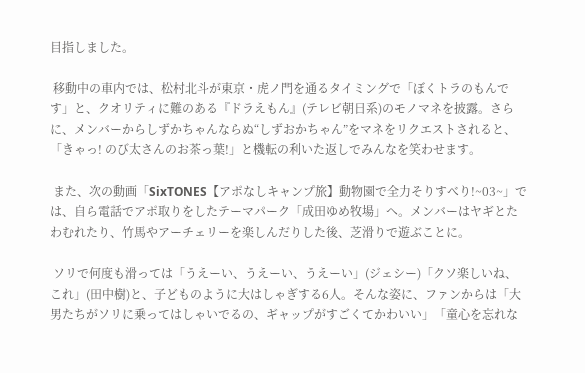目指しました。

 移動中の車内では、松村北斗が東京・虎ノ門を通るタイミングで「ぼくトラのもんです」と、クオリティに難のある『ドラえもん』(テレビ朝日系)のモノマネを披露。さらに、メンバーからしずかちゃんならぬ“しずおかちゃん”をマネをリクエストされると、「きゃっ! のび太さんのお茶っ葉!」と機転の利いた返しでみんなを笑わせます。

 また、次の動画「SixTONES【アポなしキャンプ旅】動物園で全力そりすべり!~03~」では、自ら電話でアポ取りをしたテーマパーク「成田ゆめ牧場」へ。メンバーはヤギとたわむれたり、竹馬やアーチェリーを楽しんだりした後、芝滑りで遊ぶことに。

 ソリで何度も滑っては「うえーい、うえーい、うえーい」(ジェシー)「クソ楽しいね、これ」(田中樹)と、子どものように大はしゃぎする6人。そんな姿に、ファンからは「大男たちがソリに乗ってはしゃいでるの、ギャップがすごくてかわいい」「童心を忘れな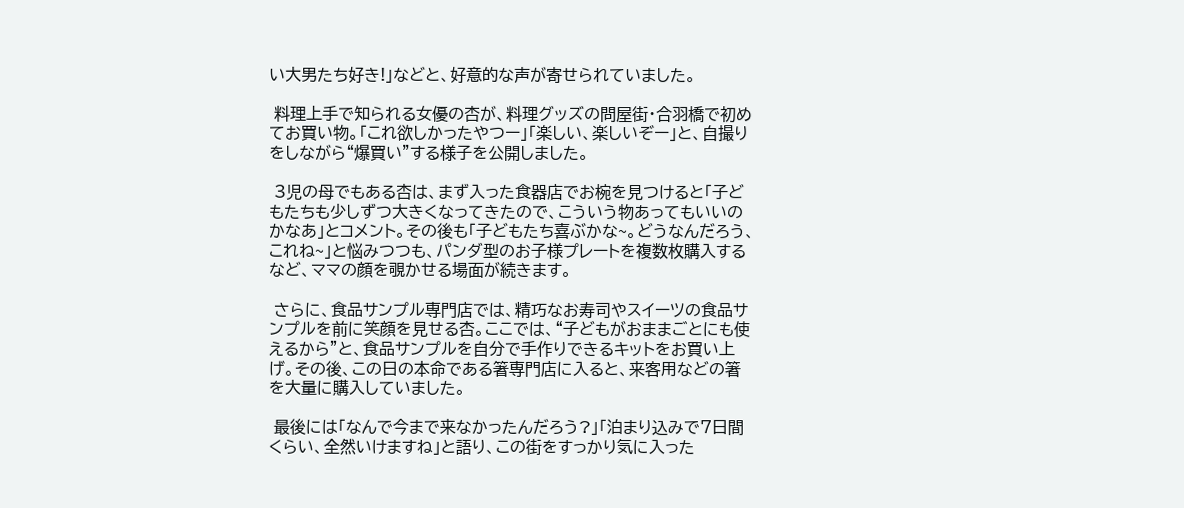い大男たち好き!」などと、好意的な声が寄せられていました。

 料理上手で知られる女優の杏が、料理グッズの問屋街・合羽橋で初めてお買い物。「これ欲しかったやつー」「楽しい、楽しいぞー」と、自撮りをしながら“爆買い”する様子を公開しました。

 3児の母でもある杏は、まず入った食器店でお椀を見つけると「子どもたちも少しずつ大きくなってきたので、こういう物あってもいいのかなあ」とコメント。その後も「子どもたち喜ぶかな~。どうなんだろう、これね~」と悩みつつも、パンダ型のお子様プレートを複数枚購入するなど、ママの顔を覗かせる場面が続きます。

 さらに、食品サンプル専門店では、精巧なお寿司やスイーツの食品サンプルを前に笑顔を見せる杏。ここでは、“子どもがおままごとにも使えるから”と、食品サンプルを自分で手作りできるキットをお買い上げ。その後、この日の本命である箸専門店に入ると、来客用などの箸を大量に購入していました。

 最後には「なんで今まで来なかったんだろう?」「泊まり込みで7日間くらい、全然いけますね」と語り、この街をすっかり気に入った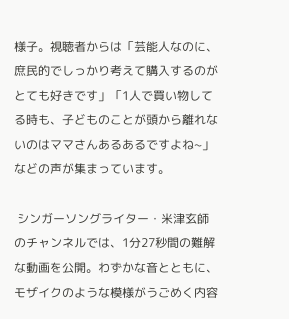様子。視聴者からは「芸能人なのに、庶民的でしっかり考えて購入するのがとても好きです」「1人で買い物してる時も、子どものことが頭から離れないのはママさんあるあるですよね~」などの声が集まっています。

 シンガーソングライター・米津玄師のチャンネルでは、1分27秒間の難解な動画を公開。わずかな音とともに、モザイクのような模様がうごめく内容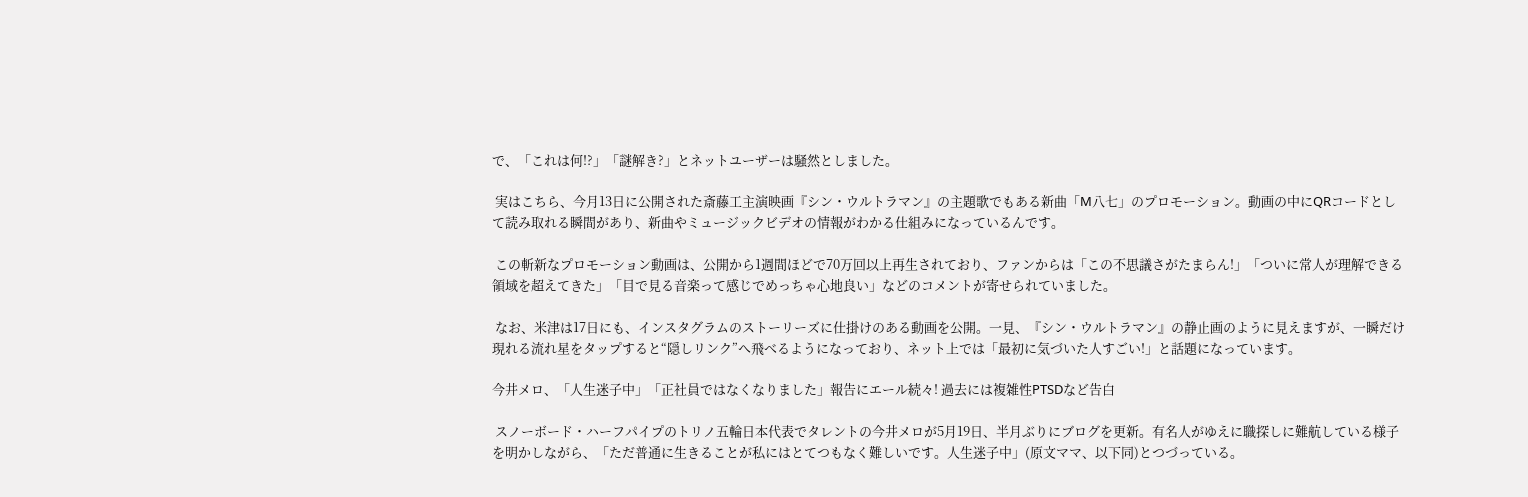で、「これは何!?」「謎解き?」とネットユーザーは騒然としました。

 実はこちら、今月13日に公開された斎藤工主演映画『シン・ウルトラマン』の主題歌でもある新曲「M八七」のプロモーション。動画の中にQRコードとして読み取れる瞬間があり、新曲やミュージックビデオの情報がわかる仕組みになっているんです。

 この斬新なプロモーション動画は、公開から1週間ほどで70万回以上再生されており、ファンからは「この不思議さがたまらん!」「ついに常人が理解できる領域を超えてきた」「目で見る音楽って感じでめっちゃ心地良い」などのコメントが寄せられていました。

 なお、米津は17日にも、インスタグラムのストーリーズに仕掛けのある動画を公開。一見、『シン・ウルトラマン』の静止画のように見えますが、一瞬だけ現れる流れ星をタップすると“隠しリンク”へ飛べるようになっており、ネット上では「最初に気づいた人すごい!」と話題になっています。

今井メロ、「人生迷子中」「正社員ではなくなりました」報告にエール続々! 過去には複雑性PTSDなど告白

 スノーボード・ハーフパイプのトリノ五輪日本代表でタレントの今井メロが5月19日、半月ぶりにブログを更新。有名人がゆえに職探しに難航している様子を明かしながら、「ただ普通に生きることが私にはとてつもなく難しいです。人生迷子中」(原文ママ、以下同)とつづっている。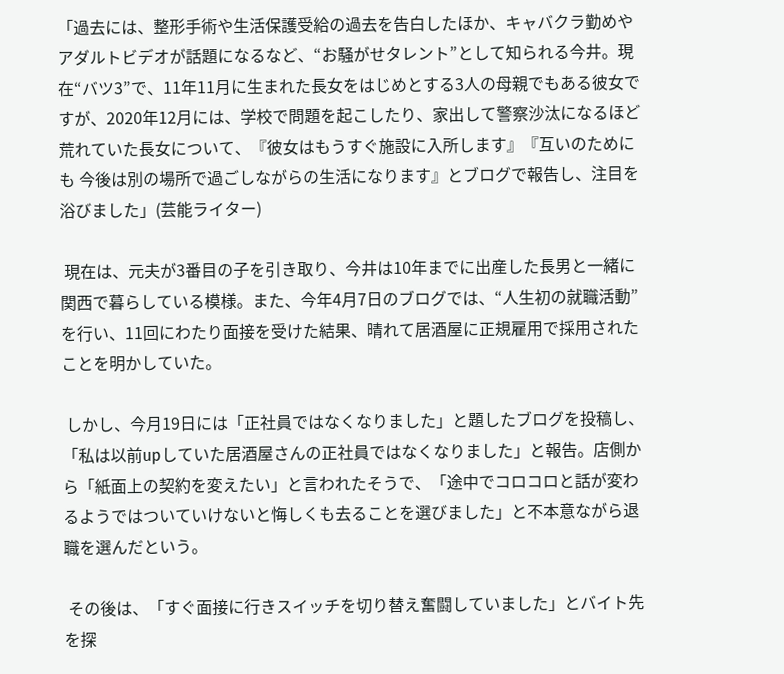「過去には、整形手術や生活保護受給の過去を告白したほか、キャバクラ勤めやアダルトビデオが話題になるなど、“お騒がせタレント”として知られる今井。現在“バツ3”で、11年11月に生まれた長女をはじめとする3人の母親でもある彼女ですが、2020年12月には、学校で問題を起こしたり、家出して警察沙汰になるほど荒れていた長女について、『彼女はもうすぐ施設に入所します』『互いのためにも 今後は別の場所で過ごしながらの生活になります』とブログで報告し、注目を浴びました」(芸能ライター)

 現在は、元夫が3番目の子を引き取り、今井は10年までに出産した長男と一緒に関西で暮らしている模様。また、今年4月7日のブログでは、“人生初の就職活動”を行い、11回にわたり面接を受けた結果、晴れて居酒屋に正規雇用で採用されたことを明かしていた。

 しかし、今月19日には「正社員ではなくなりました」と題したブログを投稿し、「私は以前upしていた居酒屋さんの正社員ではなくなりました」と報告。店側から「紙面上の契約を変えたい」と言われたそうで、「途中でコロコロと話が変わるようではついていけないと悔しくも去ることを選びました」と不本意ながら退職を選んだという。

 その後は、「すぐ面接に行きスイッチを切り替え奮闘していました」とバイト先を探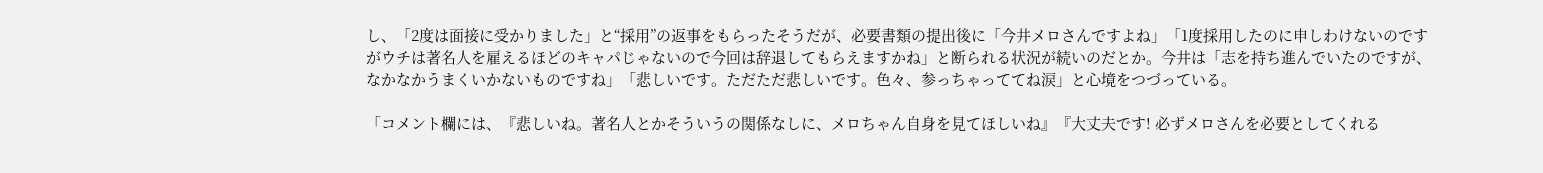し、「2度は面接に受かりました」と“採用”の返事をもらったそうだが、必要書類の提出後に「今井メロさんですよね」「1度採用したのに申しわけないのですがウチは著名人を雇えるほどのキャパじゃないので今回は辞退してもらえますかね」と断られる状況が続いのだとか。今井は「志を持ち進んでいたのですが、なかなかうまくいかないものですね」「悲しいです。ただただ悲しいです。色々、参っちゃっててね涙」と心境をつづっている。

「コメント欄には、『悲しいね。著名人とかそういうの関係なしに、メロちゃん自身を見てほしいね』『大丈夫です! 必ずメロさんを必要としてくれる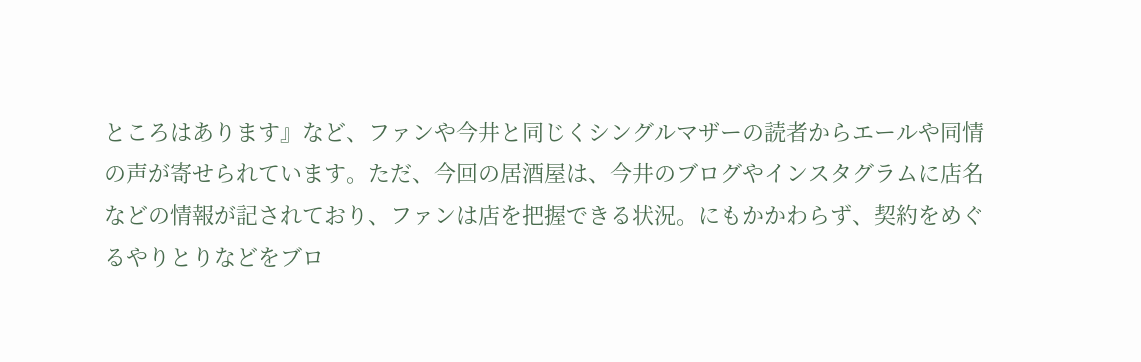ところはあります』など、ファンや今井と同じくシングルマザーの読者からエールや同情の声が寄せられています。ただ、今回の居酒屋は、今井のブログやインスタグラムに店名などの情報が記されており、ファンは店を把握できる状況。にもかかわらず、契約をめぐるやりとりなどをブロ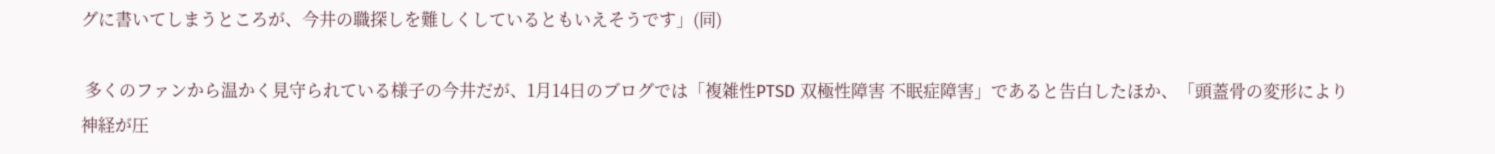グに書いてしまうところが、今井の職探しを難しくしているともいえそうです」(同)

 多くのファンから温かく見守られている様子の今井だが、1月14日のブログでは「複雑性PTSD 双極性障害 不眠症障害」であると告白したほか、「頭蓋骨の変形により神経が圧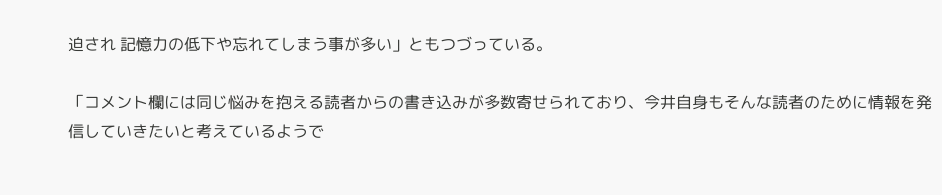迫され 記憶力の低下や忘れてしまう事が多い」ともつづっている。

「コメント欄には同じ悩みを抱える読者からの書き込みが多数寄せられており、今井自身もそんな読者のために情報を発信していきたいと考えているようで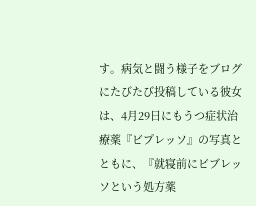す。病気と闘う様子をブログにたびたび投稿している彼女は、4月29日にもうつ症状治療薬『ビプレッソ』の写真とともに、『就寝前にビブレッソという処方薬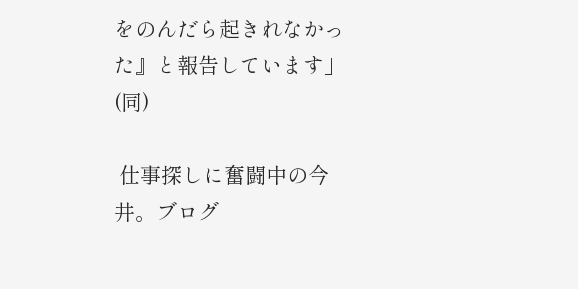をのんだら起きれなかった』と報告しています」(同)

 仕事探しに奮闘中の今井。ブログ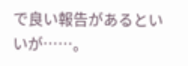で良い報告があるといいが……。